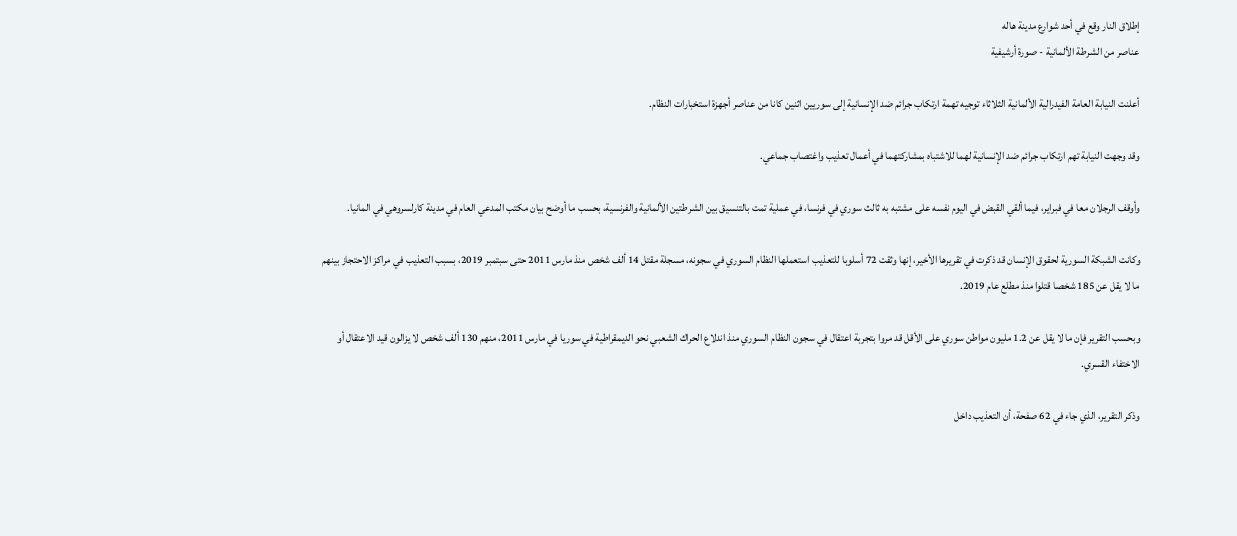إطلاق النار وقع في أحد شوارع مدينة هاله
عناصر من الشرطة الألمانية - صورة أرشيفية

أعلنت النيابة العامة الفيدرالية الألمانية الثلاثاء توجيه تهمة ارتكاب جرائم ضد الإنسانية إلى سوريين اثنين كانا من عناصر أجهزة استخبارات النظام.

وقد وجهت النيابة تهم ارتكاب جرائم ضد الإنسانية لهما للاشتباه بمشاركتهما في أعمال تعذيب واغتصاب جماعي.

وأوقف الرجلان معا في فبراير، فيما ألقي القبض في اليوم نفسه على مشتبه به ثالث سوري في فرنسا، في عملية تمت بالتنسيق بين الشرطتين الألمانية والفرنسية، بحسب ما أوضح بيان مكتب المدعي العام في مدينة كارلسروهي في المانيا.

وكانت الشبكة السورية لحقوق الإنسان قد ذكرت في تقريرها الأخير، إنها وثقت 72 أسلوبا للتعذيب استعملها النظام السوري في سجونه، مسجلة مقتل 14 ألف شخص منذ مارس 2011 حتى سبتمبر 2019، بسبب التعذيب في مراكز الاحتجاز بينهم ما لا يقل عن 185 شخصا قتلوا منذ مطلع عام 2019.

وبحسب التقرير فإن ما لا يقل عن 1.2 مليون مواطن سوري على الأقل قد مروا بتجربة اعتقال في سجون النظام السوري منذ اندلاع الحراك الشعبي نحو الديمقراطية في سوريا في مارس 2011، منهم 130 ألف شخص لا يزالون قيد الاعتقال أو الاختفاء القسري.

وذكر التقرير، الذي جاء في 62 صفحة، أن التعذيب داخل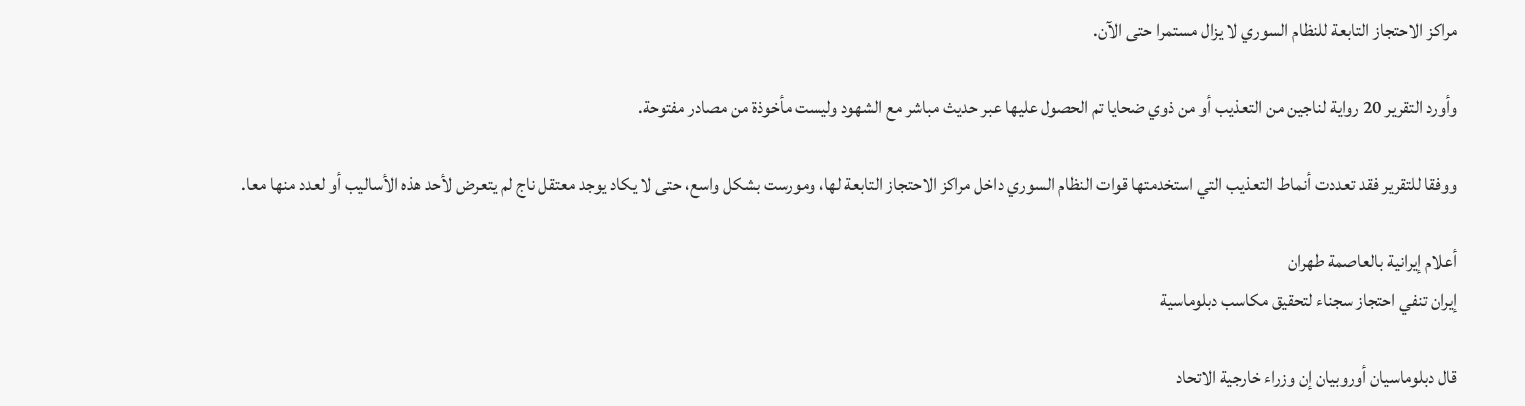مراكز الاحتجاز التابعة للنظام السوري لا يزال مستمرا حتى الآن.

وأورد التقرير 20 رواية لناجين من التعذيب أو من ذوي ضحايا تم الحصول عليها عبر حديث مباشر مع الشهود وليست مأخوذة من مصادر مفتوحة.

ووفقا للتقرير فقد تعددت أنماط التعذيب التي استخدمتها قوات النظام السوري داخل مراكز الاحتجاز التابعة لها، ومورست بشكل واسع، حتى لا يكاد يوجد معتقل ناج لم يتعرض لأحد هذه الأساليب أو لعدد منها معا.

أعلام إيرانية بالعاصمة طهران
إيران تنفي احتجاز سجناء لتحقيق مكاسب دبلوماسية

قال دبلوماسيان أوروبيان إن وزراء خارجية الاتحاد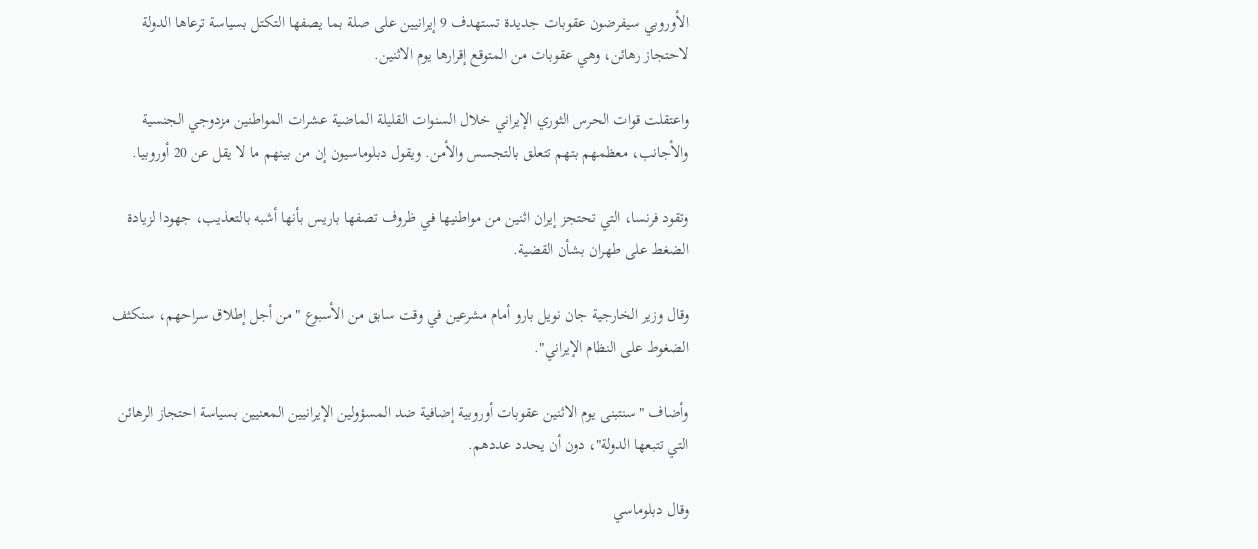الأوروبي سيفرضون عقوبات جديدة تستهدف 9 إيرانيين على صلة بما يصفها التكتل بسياسة ترعاها الدولة لاحتجاز رهائن، وهي عقوبات من المتوقع إقرارها يوم الاثنين.

واعتقلت قوات الحرس الثوري الإيراني خلال السنوات القليلة الماضية عشرات المواطنين مزدوجي الجنسية والأجانب، معظمهم بتهم تتعلق بالتجسس والأمن. ويقول دبلوماسيون إن من بينهم ما لا يقل عن 20 أوروبيا.

وتقود فرنسا، التي تحتجز إيران اثنين من مواطنيها في ظروف تصفها باريس بأنها أشبه بالتعذيب، جهودا لزيادة الضغط على طهران بشأن القضية.

وقال وزير الخارجية جان نويل بارو أمام مشرعين في وقت سابق من الأسبوع "من أجل إطلاق سراحهم، سنكثف الضغوط على النظام الإيراني".

وأضاف "سنتبنى يوم الاثنين عقوبات أوروبية إضافية ضد المسؤولين الإيرانيين المعنيين بسياسة احتجاز الرهائن التي تتبعها الدولة"، دون أن يحدد عددهم.

وقال دبلوماسي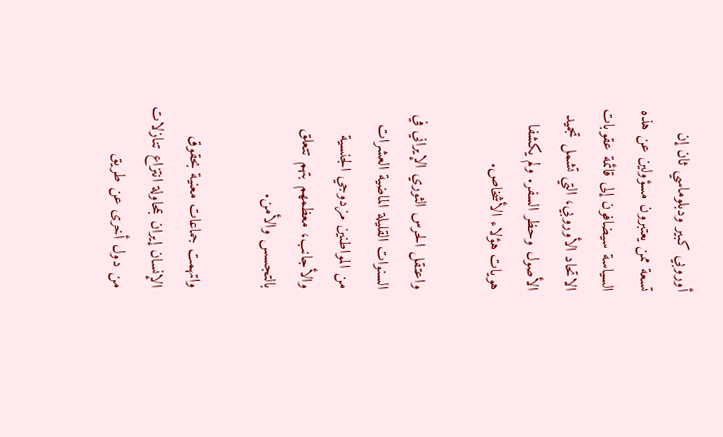أوروبي كبير ودبلوماسي ثان إن تسعة ممن يعتبرون مسؤولين عن هذه السياسة سيضافون إلى قائمة عقوبات الاتحاد الأوروبي، التي تشمل تجميد الأصول وحظر السفر. ولم يكشفا هويات هؤلاء الأشخاص.

واعتقل الحرس الثوري الإيراني في السنوات القليلة الماضية العشرات من المواطنين مزدوجي الجنسية والأجانب، معظمهم بتهم تتعلق بالتجسس والأمن.

واتهمت جماعات معنية بحقوق الإنسان إيران بمحاولة انتزاع تنازلات من دول أخرى عن طريق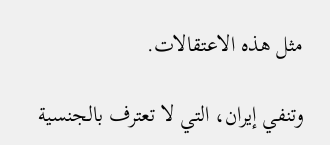مثل هذه الاعتقالات.

وتنفي إيران، التي لا تعترف بالجنسية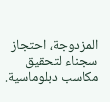المزدوجة، احتجاز سجناء لتحقيق مكاسب دبلوماسية.